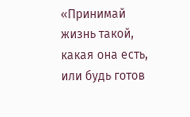«Принимай жизнь такой, какая она есть, или будь готов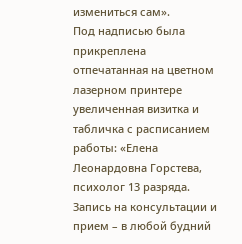измениться сам».
Под надписью была прикреплена отпечатанная на цветном лазерном принтере увеличенная визитка и табличка с расписанием работы: «Елена Леонардовна Горстева, психолог 13 разряда. Запись на консультации и прием – в любой будний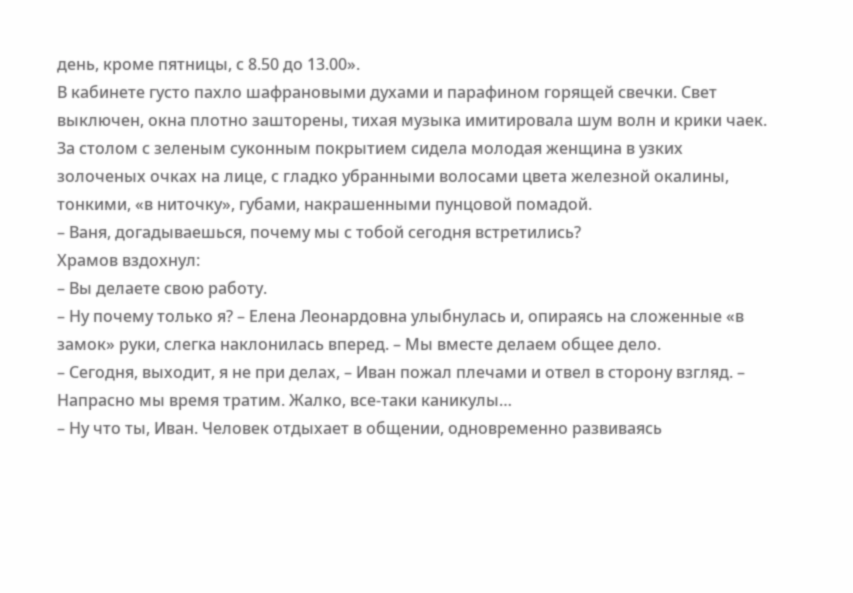день, кроме пятницы, с 8.50 до 13.00».
В кабинете густо пахло шафрановыми духами и парафином горящей свечки. Свет выключен, окна плотно зашторены, тихая музыка имитировала шум волн и крики чаек. За столом с зеленым суконным покрытием сидела молодая женщина в узких золоченых очках на лице, с гладко убранными волосами цвета железной окалины, тонкими, «в ниточку», губами, накрашенными пунцовой помадой.
– Ваня, догадываешься, почему мы с тобой сегодня встретились?
Храмов вздохнул:
– Вы делаете свою работу.
– Ну почему только я? – Елена Леонардовна улыбнулась и, опираясь на сложенные «в замок» руки, слегка наклонилась вперед. – Мы вместе делаем общее дело.
– Сегодня, выходит, я не при делах, – Иван пожал плечами и отвел в сторону взгляд. – Напрасно мы время тратим. Жалко, все-таки каникулы…
– Ну что ты, Иван. Человек отдыхает в общении, одновременно развиваясь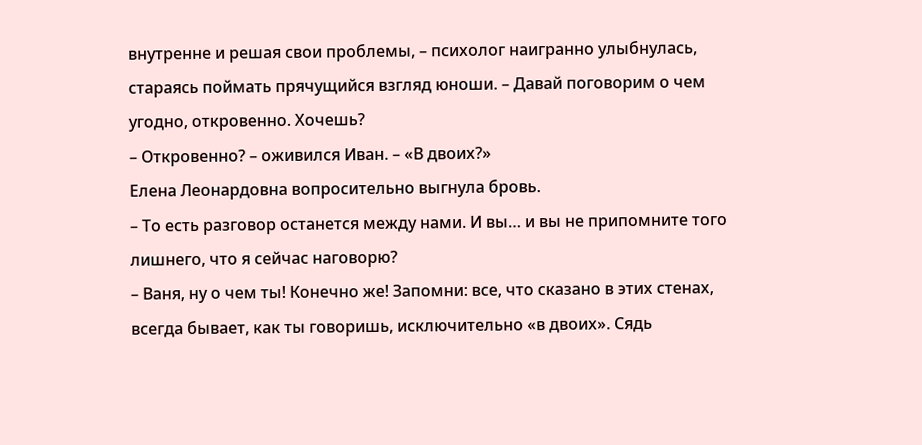внутренне и решая свои проблемы, – психолог наигранно улыбнулась, стараясь поймать прячущийся взгляд юноши. – Давай поговорим о чем угодно, откровенно. Хочешь?
– Откровенно? – оживился Иван. – «В двоих?»
Елена Леонардовна вопросительно выгнула бровь.
– То есть разговор останется между нами. И вы… и вы не припомните того лишнего, что я сейчас наговорю?
– Ваня, ну о чем ты! Конечно же! Запомни: все, что сказано в этих стенах, всегда бывает, как ты говоришь, исключительно «в двоих». Сядь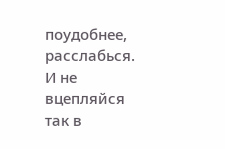поудобнее, расслабься. И не вцепляйся так в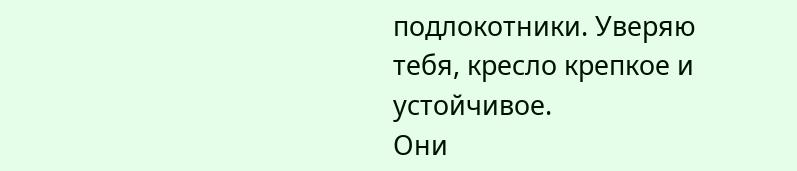подлокотники. Уверяю тебя, кресло крепкое и устойчивое.
Они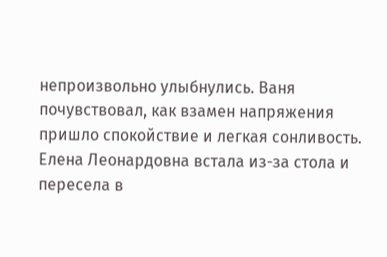непроизвольно улыбнулись. Ваня почувствовал, как взамен напряжения пришло спокойствие и легкая сонливость. Елена Леонардовна встала из-за стола и пересела в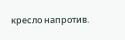кресло напротив.